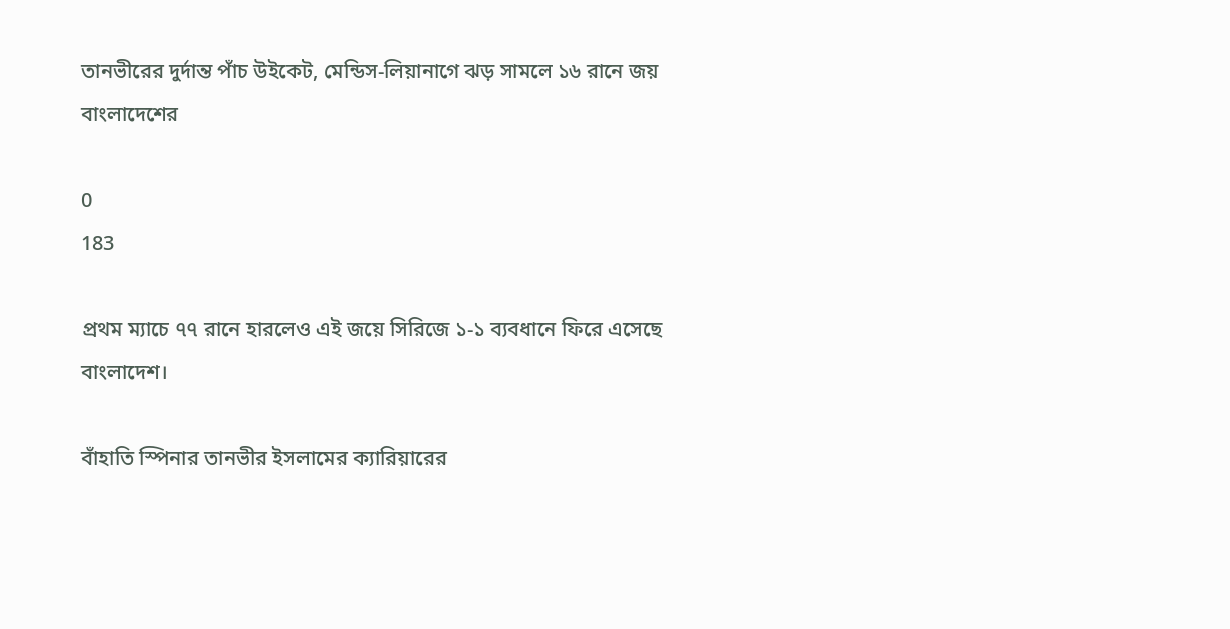তানভীরের দুর্দান্ত পাঁচ উইকেট, মেন্ডিস-লিয়ানাগে ঝড় সামলে ১৬ রানে জয় বাংলাদেশের

0
183

প্রথম ম্যাচে ৭৭ রানে হারলেও এই জয়ে সিরিজে ১-১ ব্যবধানে ফিরে এসেছে বাংলাদেশ।

বাঁহাতি স্পিনার তানভীর ইসলামের ক্যারিয়ারের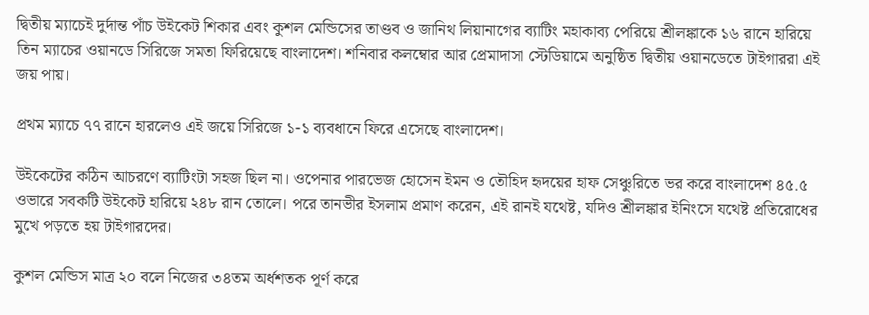দ্বিতীয় ম্যাচেই দুর্দান্ত পাঁচ উইকেট শিকার এবং কুশল মেন্ডিসের তাণ্ডব ও জানিথ লিয়ানাগের ব্যাটিং মহাকাব্য পেরিয়ে শ্রীলঙ্কাকে ১৬ রানে হারিয়ে তিন ম্যাচের ওয়ানডে সিরিজে সমতা ফিরিয়েছে বাংলাদেশ। শনিবার কলম্বোর আর প্রেমাদাসা স্টেডিয়ামে অনুষ্ঠিত দ্বিতীয় ওয়ানডেতে টাইগাররা এই জয় পায়।

প্রথম ম্যাচে ৭৭ রানে হারলেও এই জয়ে সিরিজে ১-১ ব্যবধানে ফিরে এসেছে বাংলাদেশ।

উইকেটের কঠিন আচরণে ব্যাটিংটা সহজ ছিল না। ওপেনার পারভেজ হোসেন ইমন ও তৌহিদ হৃদয়ের হাফ সেঞ্চুরিতে ভর করে বাংলাদেশ ৪৫.৫ ওভারে সবকটি উইকেট হারিয়ে ২৪৮ রান তোলে। পরে তানভীর ইসলাম প্রমাণ করেন, এই রানই যথেষ্ট, যদিও শ্রীলঙ্কার ইনিংসে যথেষ্ট প্রতিরোধের মুখে পড়তে হয় টাইগারদের।

কুশল মেন্ডিস মাত্র ২০ বলে নিজের ৩৪তম অর্ধশতক পূর্ণ করে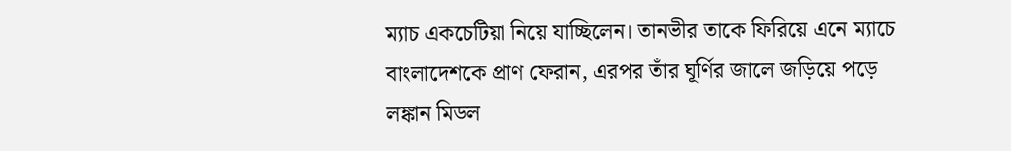ম্যাচ একচেটিয়া নিয়ে যাচ্ছিলেন। তানভীর তাকে ফিরিয়ে এনে ম্যাচে বাংলাদেশকে প্রাণ ফেরান, এরপর তাঁর ঘূর্ণির জালে জড়িয়ে পড়ে লঙ্কান মিডল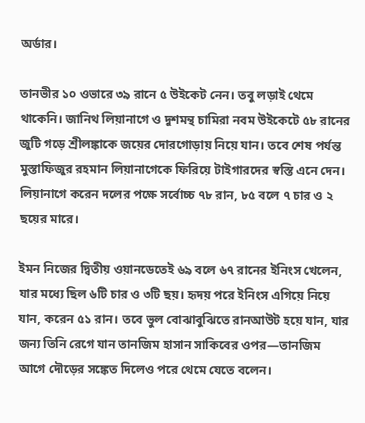অর্ডার।

তানভীর ১০ ওভারে ৩৯ রানে ৫ উইকেট নেন। তবু লড়াই থেমে থাকেনি। জানিথ লিয়ানাগে ও দুশমন্থ চামিরা নবম উইকেটে ৫৮ রানের জুটি গড়ে শ্রীলঙ্কাকে জয়ের দোরগোড়ায় নিয়ে যান। তবে শেষ পর্যন্ত মুস্তাফিজুর রহমান লিয়ানাগেকে ফিরিয়ে টাইগারদের স্বস্তি এনে দেন। লিয়ানাগে করেন দলের পক্ষে সর্বোচ্চ ৭৮ রান, ৮৫ বলে ৭ চার ও ২ ছয়ের মারে।

ইমন নিজের দ্বিতীয় ওয়ানডেতেই ৬৯ বলে ৬৭ রানের ইনিংস খেলেন, যার মধ্যে ছিল ৬টি চার ও ৩টি ছয়। হৃদয় পরে ইনিংস এগিয়ে নিয়ে যান, করেন ৫১ রান। তবে ভুল বোঝাবুঝিতে রানআউট হয়ে যান, যার জন্য তিনি রেগে যান তানজিম হাসান সাকিবের ওপর—তানজিম আগে দৌড়ের সঙ্কেত দিলেও পরে থেমে যেতে বলেন।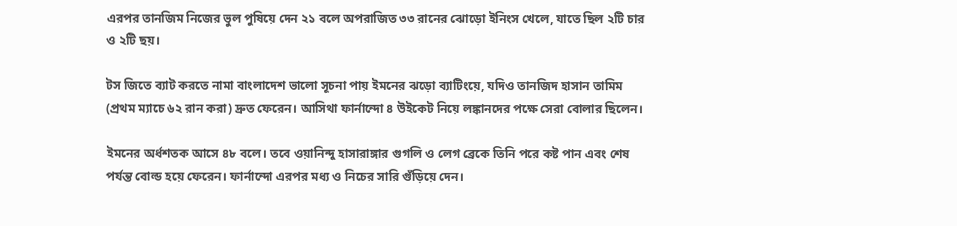এরপর তানজিম নিজের ভুল পুষিয়ে দেন ২১ বলে অপরাজিত ৩৩ রানের ঝোড়ো ইনিংস খেলে, যাতে ছিল ২টি চার ও ২টি ছয়।

টস জিতে ব্যাট করতে নামা বাংলাদেশ ভালো সূচনা পায় ইমনের ঝড়ো ব্যাটিংয়ে, যদিও তানজিদ হাসান তামিম (প্রথম ম্যাচে ৬২ রান করা) দ্রুত ফেরেন। আসিথা ফার্নান্দো ৪ উইকেট নিয়ে লঙ্কানদের পক্ষে সেরা বোলার ছিলেন।

ইমনের অর্ধশতক আসে ৪৮ বলে। তবে ওয়ানিন্দু হাসারাঙ্গার গুগলি ও লেগ ব্রেকে তিনি পরে কষ্ট পান এবং শেষ পর্যন্ত বোল্ড হয়ে ফেরেন। ফার্নান্দো এরপর মধ্য ও নিচের সারি গুঁড়িয়ে দেন।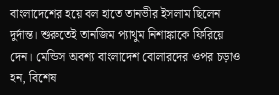বাংলাদেশের হয়ে বল হাতে তানভীর ইসলাম ছিলেন দুর্দান্ত। শুরুতেই তানজিম প্যাথুম নিশাঙ্কাকে ফিরিয়ে দেন। মেন্ডিস অবশ্য বাংলাদেশ বোলারদের ওপর চড়াও হন, বিশেষ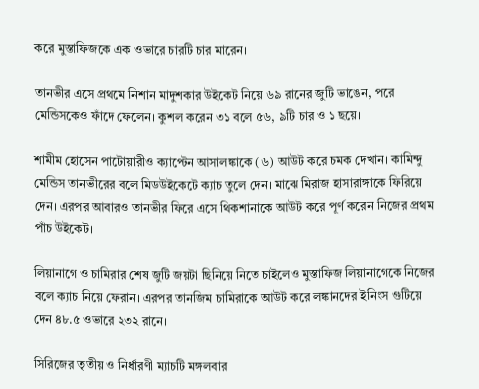করে মুস্তাফিজকে এক ওভারে চারটি চার মারেন।

তানভীর এসে প্রথমে নিশান মাদুশকার উইকেট নিয়ে ৬৯ রানের জুটি ভাঙেন, পরে মেন্ডিসকেও ফাঁদে ফেলেন। কুশল করেন ৩১ বলে ৫৬, ৯টি চার ও ১ ছয়ে।

শামীম হোসেন পাটোয়ারীও ক্যাপ্টেন আসালঙ্কাকে (৬) আউট করে চমক দেখান। কামিন্দু মেন্ডিস তানভীরের বলে মিডউইকেটে ক্যাচ তুলে দেন। মাঝে মিরাজ হাসারাঙ্গাকে ফিরিয়ে দেন। এরপর আবারও তানভীর ফিরে এসে থিকশানাকে আউট করে পূর্ণ করেন নিজের প্রথম পাঁচ উইকেট।

লিয়ানাগে ও চামিরার শেষ জুটি জয়টা ছিনিয়ে নিতে চাইলেও মুস্তাফিজ লিয়ানাগেকে নিজের বলে ক্যাচ নিয়ে ফেরান। এরপর তানজিম চামিরাকে আউট করে লঙ্কানদের ইনিংস গুটিয়ে দেন ৪৮.৫ ওভারে ২৩২ রানে।

সিরিজের তৃতীয় ও নির্ধারণী ম্যাচটি মঙ্গলবার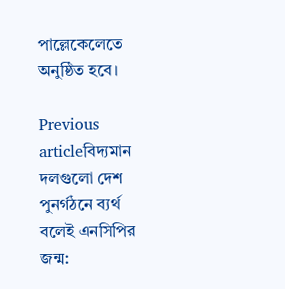পাল্লেকেলেতে অনুষ্ঠিত হবে।

Previous articleবিদ্যমান দলগুলো দেশ পুনর্গঠনে ব্যর্থ বলেই এনসিপির জন্ম: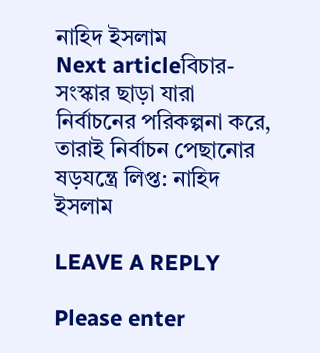নাহিদ ইসলাম
Next articleবিচার-সংস্কার ছাড়া যারা নির্বাচনের পরিকল্পনা করে, তারাই নির্বাচন পেছানোর ষড়যন্ত্রে লিপ্ত: নাহিদ ইসলাম

LEAVE A REPLY

Please enter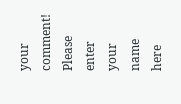your comment!
Please enter your name here